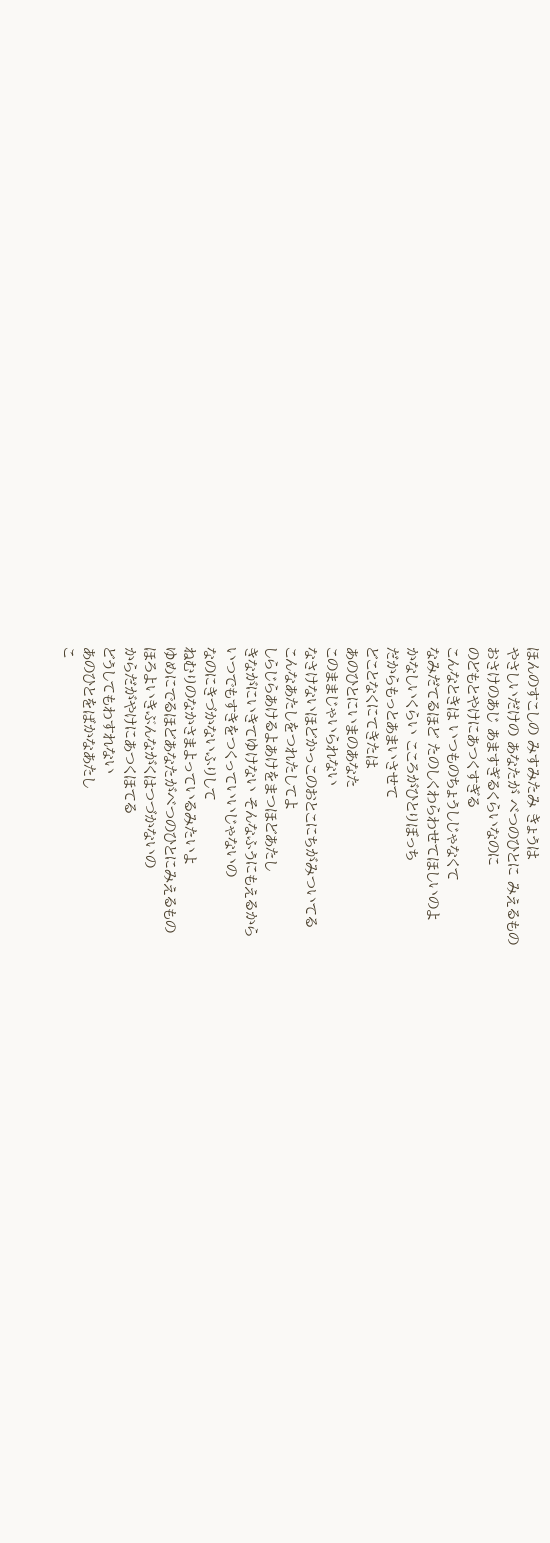ほんのすこしの みすみたみ きょうは
やさしいだけの あなたが べつのひとに みえるもの
おさけのあじ あますぎるくらいなのに
のどもとやけにあつくすぎる
こんなときは いつものちょうしじゃなくて
なみだてるほど たのしくわらわせてほしいのよ
かなしいくらい こころがひとりぼっち
だからもっとあまいさせて
どことなくにてきたは
あのひとにいまのあなた
このままじゃいられない
なさけないほどかっこのおとこにちがみついてる
こんなあたしをつれたしてよ
しらじらあけるよあけをまつほどあたし
きながにいきてゆけない そんなふうにもえるから
いつでもすきをつくっていいじゃないの
なのにきづかないふりして
ねむりのなかさまよっているみたいよ
ゆめにでるほどあなたがべつのひとにみえるもの
ほろよいきぶんながくはつづかないの
からだがやけにあつくほてる
どうしてもわすれない
あのひとをばかなあたし
こ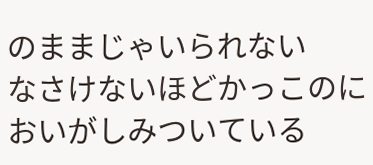のままじゃいられない
なさけないほどかっこのにおいがしみついている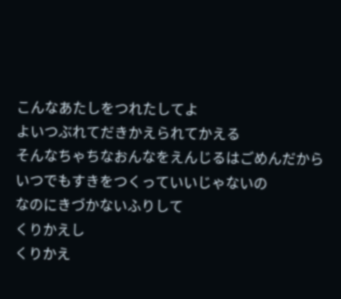こんなあたしをつれたしてよ
よいつぶれてだきかえられてかえる
そんなちゃちなおんなをえんじるはごめんだから
いつでもすきをつくっていいじゃないの
なのにきづかないふりして
くりかえし
くりかえ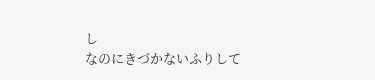し
なのにきづかないふりして